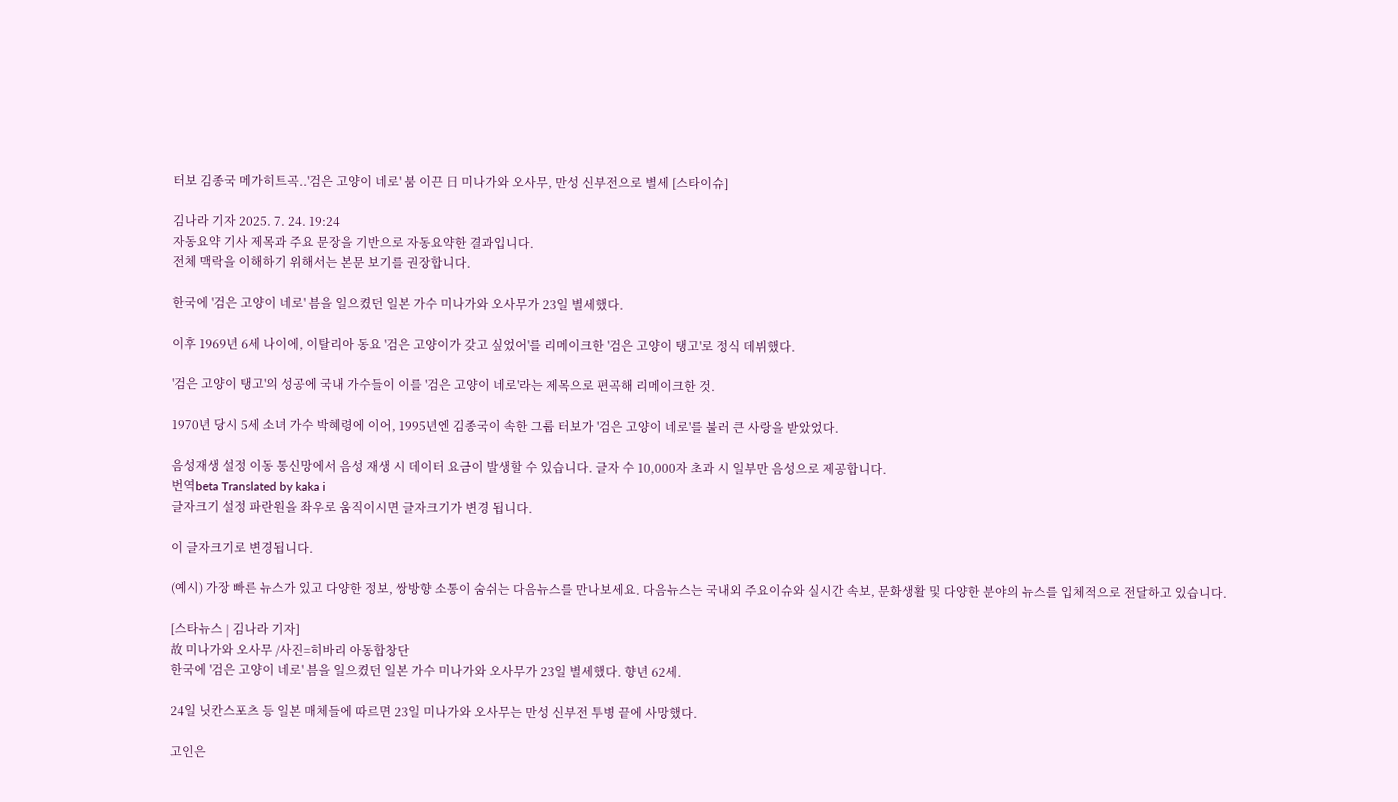터보 김종국 메가히트곡..'검은 고양이 네로' 붐 이끈 日 미나가와 오사무, 만성 신부전으로 별세 [스타이슈]

김나라 기자 2025. 7. 24. 19:24
자동요약 기사 제목과 주요 문장을 기반으로 자동요약한 결과입니다.
전체 맥락을 이해하기 위해서는 본문 보기를 권장합니다.

한국에 '검은 고양이 네로' 븜을 일으켰던 일본 가수 미나가와 오사무가 23일 별세했다.

이후 1969년 6세 나이에, 이탈리아 동요 '검은 고양이가 갖고 싶었어'를 리메이크한 '검은 고양이 탱고'로 정식 데뷔했다.

'검은 고양이 탱고'의 성공에 국내 가수들이 이를 '검은 고양이 네로'라는 제목으로 편곡해 리메이크한 것.

1970년 당시 5세 소녀 가수 박혜령에 이어, 1995년엔 김종국이 속한 그룹 터보가 '검은 고양이 네로'를 불러 큰 사랑을 받았었다.

음성재생 설정 이동 통신망에서 음성 재생 시 데이터 요금이 발생할 수 있습니다. 글자 수 10,000자 초과 시 일부만 음성으로 제공합니다.
번역beta Translated by kaka i
글자크기 설정 파란원을 좌우로 움직이시면 글자크기가 변경 됩니다.

이 글자크기로 변경됩니다.

(예시) 가장 빠른 뉴스가 있고 다양한 정보, 쌍방향 소통이 숨쉬는 다음뉴스를 만나보세요. 다음뉴스는 국내외 주요이슈와 실시간 속보, 문화생활 및 다양한 분야의 뉴스를 입체적으로 전달하고 있습니다.

[스타뉴스 | 김나라 기자]
故 미나가와 오사무 /사진=히바리 아동합창단
한국에 '검은 고양이 네로' 븜을 일으켰던 일본 가수 미나가와 오사무가 23일 별세했다. 향년 62세.

24일 닛칸스포츠 등 일본 매체들에 따르면 23일 미나가와 오사무는 만성 신부전 투병 끝에 사망했다.

고인은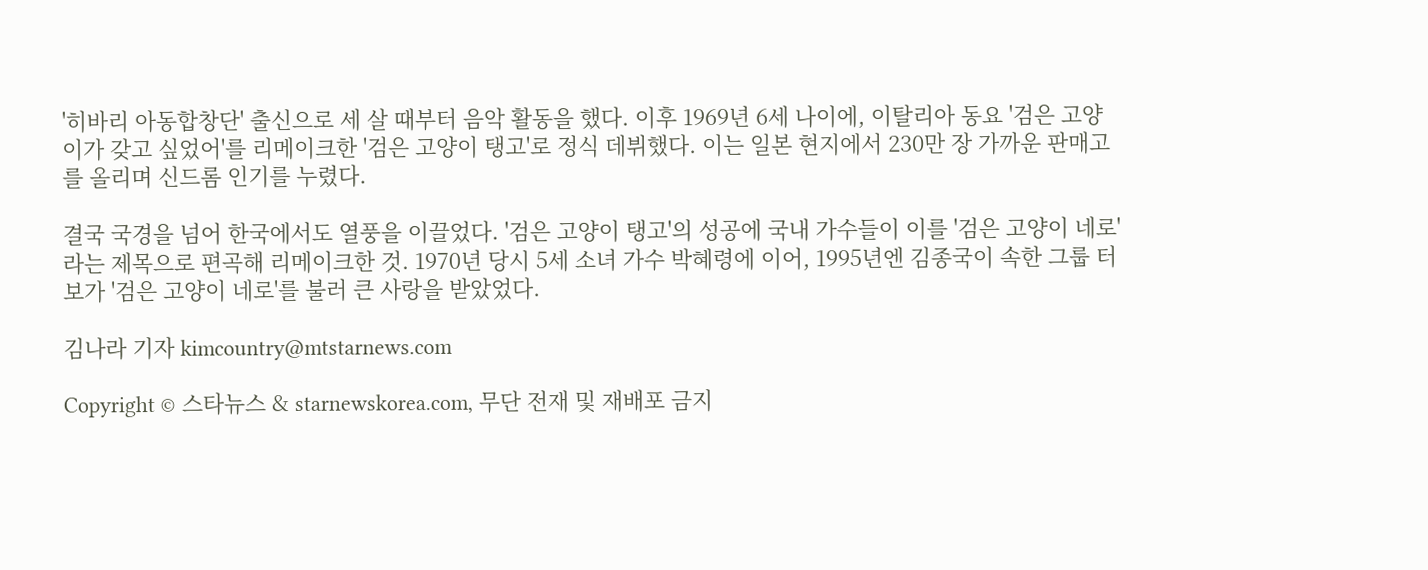'히바리 아동합창단' 출신으로 세 살 때부터 음악 활동을 했다. 이후 1969년 6세 나이에, 이탈리아 동요 '검은 고양이가 갖고 싶었어'를 리메이크한 '검은 고양이 탱고'로 정식 데뷔했다. 이는 일본 현지에서 230만 장 가까운 판매고를 올리며 신드롬 인기를 누렸다.

결국 국경을 넘어 한국에서도 열풍을 이끌었다. '검은 고양이 탱고'의 성공에 국내 가수들이 이를 '검은 고양이 네로'라는 제목으로 편곡해 리메이크한 것. 1970년 당시 5세 소녀 가수 박혜령에 이어, 1995년엔 김종국이 속한 그룹 터보가 '검은 고양이 네로'를 불러 큰 사랑을 받았었다.

김나라 기자 kimcountry@mtstarnews.com

Copyright © 스타뉴스 & starnewskorea.com, 무단 전재 및 재배포 금지